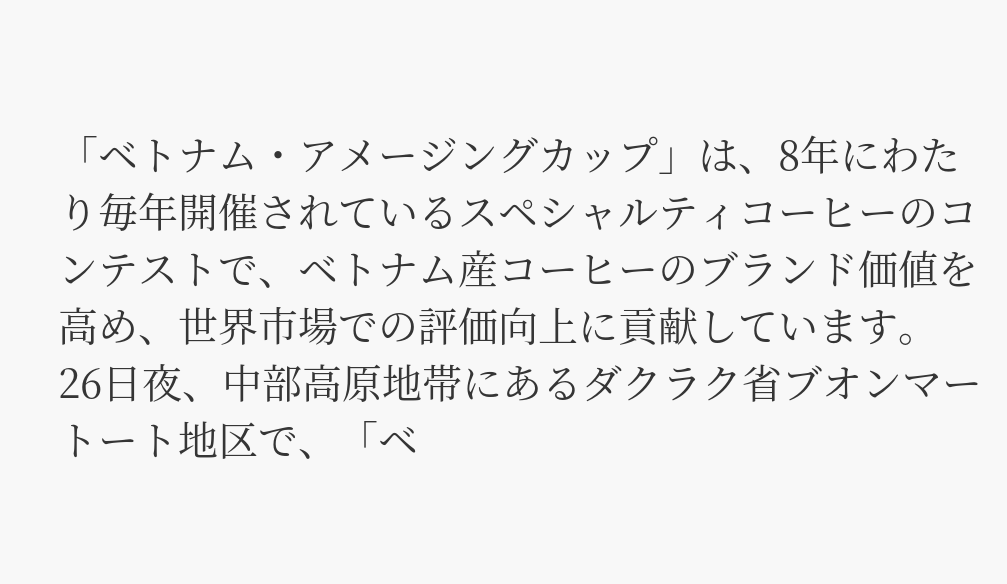「ベトナム・アメージングカップ」は、8年にわたり毎年開催されているスペシャルティコーヒーのコンテストで、ベトナム産コーヒーのブランド価値を高め、世界市場での評価向上に貢献しています。
26日夜、中部高原地帯にあるダクラク省ブオンマートート地区で、「ベ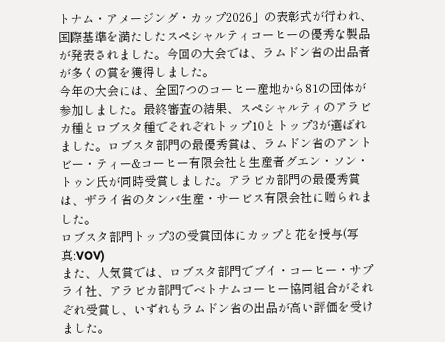トナム・アメージング・カップ2026」の表彰式が行われ、国際基準を満たしたスペシャルティコーヒーの優秀な製品が発表されました。今回の大会では、ラムドン省の出品者が多くの賞を獲得しました。
今年の大会には、全国7つのコーヒー産地から81の団体が参加しました。最終審査の結果、スペシャルティのアラビカ種とロブスタ種でそれぞれトップ10とトップ3が選ばれました。ロブスタ部門の最優秀賞は、ラムドン省のアントビー・ティー&コーヒー有限会社と生産者グエン・ソン・トゥン氏が同時受賞しました。アラビカ部門の最優秀賞は、ザライ省のタンバ生産・サービス有限会社に贈られました。
ロブスタ部門トップ3の受賞団体にカップと花を授与(写真:VOV)
また、人気賞では、ロブスタ部門でブイ・コーヒー・サプライ社、アラビカ部門でベトナムコーヒー協同組合がそれぞれ受賞し、いずれもラムドン省の出品が高い評価を受けました。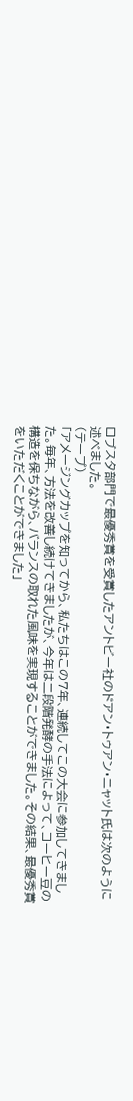ロブスタ部門で最優秀賞を受賞したアントビー社のドアン・トゥアン・ニャット氏は次のように述べました。
(テープ)
「アメージングカップを知ってから、私たちはこの7年、連続してこの大会に参加してきました。毎年、方法を改善し続けてきましたが、今年は二段階発酵の手法によって、コーヒー豆の構造を保ちながら、バランスの取れた風味を実現することができました。その結果、最優秀賞をいただくことができました」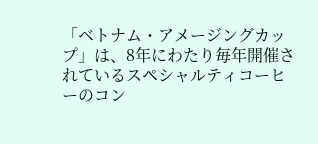「ベトナム・アメージングカップ」は、8年にわたり毎年開催されているスペシャルティコーヒーのコン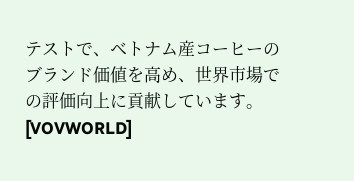テストで、ベトナム産コーヒーのブランド価値を高め、世界市場での評価向上に貢献しています。
[VOVWORLD]